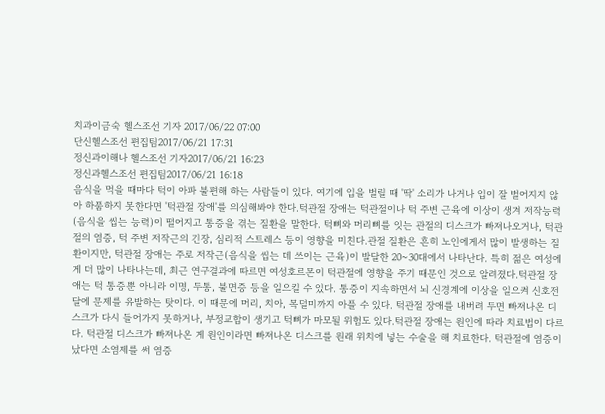치과이금숙 헬스조선 기자 2017/06/22 07:00
단신헬스조선 편집팀2017/06/21 17:31
정신과이해나 헬스조선 기자2017/06/21 16:23
정신과헬스조선 편집팀2017/06/21 16:18
음식을 먹을 때마다 턱이 아파 불편해 하는 사람들이 있다. 여기에 입을 벌릴 때 '딱' 소리가 나거나 입이 잘 벌어지지 않아 하품하지 못한다면 '턱관절 장애'를 의심해봐야 한다.턱관절 장애는 턱관절이나 턱 주변 근육에 이상이 생겨 저작능력(음식을 씹는 능력)이 떨어지고 통증을 겪는 질환을 말한다. 턱뼈와 머리뼈를 잇는 관절의 디스크가 빠져나오거나, 턱관절의 염증, 턱 주변 저작근의 긴장, 심리적 스트레스 등이 영향을 미친다.관절 질환은 흔히 노인에게서 많이 발생하는 질환이지만, 턱관절 장애는 주로 저작근(음식을 씹는 데 쓰이는 근육)이 발달한 20~30대에서 나타난다. 특히 젊은 여성에게 더 많이 나타나는데, 최근 연구결과에 따르면 여성호르몬이 턱관절에 영향을 주기 때문인 것으로 알려졌다.턱관절 장애는 턱 통증뿐 아니라 이명, 두통, 불면증 등을 일으킬 수 있다. 통증이 지속하면서 뇌 신경계에 이상을 일으켜 신호전달에 문제를 유발하는 탓이다. 이 때문에 머리, 치아, 목덜미까지 아플 수 있다. 턱관절 장애를 내버려 두면 빠져나온 디스크가 다시 들어가지 못하거나, 부정교합이 생기고 턱뼈가 마모될 위험도 있다.턱관절 장애는 원인에 따라 치료법이 다르다. 턱관절 디스크가 빠져나온 게 원인이라면 빠져나온 디스크를 원래 위치에 넣는 수술을 해 치료한다. 턱관절에 염증이 났다면 소염제를 써 염증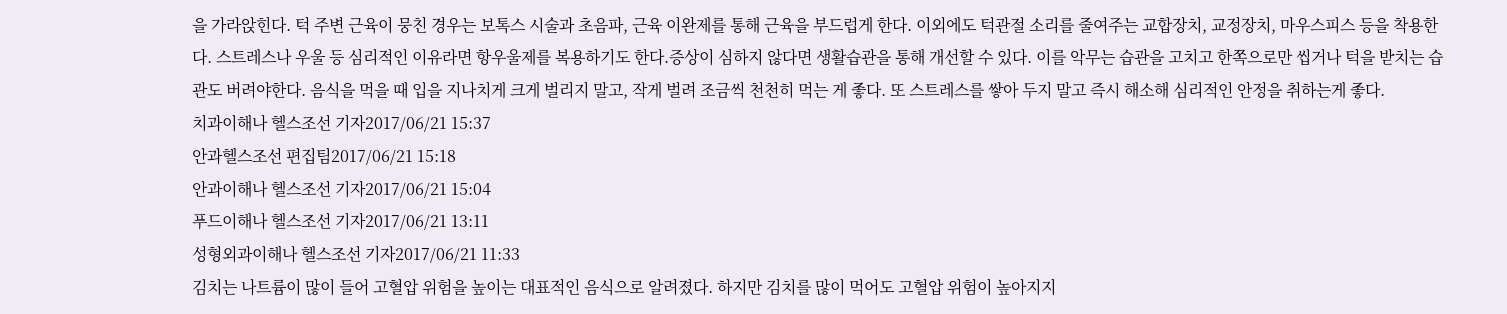을 가라앉힌다. 턱 주변 근육이 뭉친 경우는 보톡스 시술과 초음파, 근육 이완제를 통해 근육을 부드럽게 한다. 이외에도 턱관절 소리를 줄여주는 교합장치, 교정장치, 마우스피스 등을 착용한다. 스트레스나 우울 등 심리적인 이유라면 항우울제를 복용하기도 한다.증상이 심하지 않다면 생활습관을 통해 개선할 수 있다. 이를 악무는 습관을 고치고 한쪽으로만 씹거나 턱을 받치는 습관도 버려야한다. 음식을 먹을 때 입을 지나치게 크게 벌리지 말고, 작게 벌려 조금씩 천천히 먹는 게 좋다. 또 스트레스를 쌓아 두지 말고 즉시 해소해 심리적인 안정을 취하는게 좋다.
치과이해나 헬스조선 기자2017/06/21 15:37
안과헬스조선 편집팀2017/06/21 15:18
안과이해나 헬스조선 기자2017/06/21 15:04
푸드이해나 헬스조선 기자2017/06/21 13:11
성형외과이해나 헬스조선 기자2017/06/21 11:33
김치는 나트륨이 많이 들어 고혈압 위험을 높이는 대표적인 음식으로 알려졌다. 하지만 김치를 많이 먹어도 고혈압 위험이 높아지지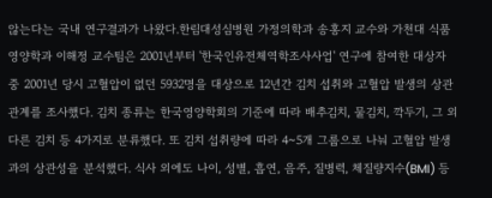않는다는 국내 연구결과가 나왔다.한림대성심병원 가정의학과 송홍지 교수와 가천대 식품영양학과 이해정 교수팀은 2001년부터 '한국인유전체역학조사사업' 연구에 참여한 대상자 중 2001년 당시 고혈압이 없던 5932명을 대상으로 12년간 김치 섭취와 고혈압 발생의 상관관계를 조사했다. 김치 종류는 한국영양학회의 기준에 따라 배추김치, 물김치, 깍두기, 그 외 다른 김치 등 4가지로 분류했다. 또 김치 섭취량에 따라 4~5개 그룹으로 나눠 고혈압 발생과의 상관성을 분석했다. 식사 외에도 나이, 성별, 흡연, 음주, 질병력, 체질량지수(BMI) 등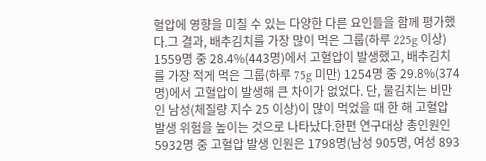혈압에 영향을 미칠 수 있는 다양한 다른 요인들을 함께 평가했다.그 결과, 배추김치를 가장 많이 먹은 그룹(하루 225g 이상) 1559명 중 28.4%(443명)에서 고혈압이 발생했고, 배추김치를 가장 적게 먹은 그룹(하루 75g 미만) 1254명 중 29.8%(374명)에서 고혈압이 발생해 큰 차이가 없었다. 단, 물김치는 비만인 남성(체질량 지수 25 이상)이 많이 먹었을 때 한 해 고혈압 발생 위험을 높이는 것으로 나타났다.한편 연구대상 총인원인 5932명 중 고혈압 발생 인원은 1798명(남성 905명, 여성 893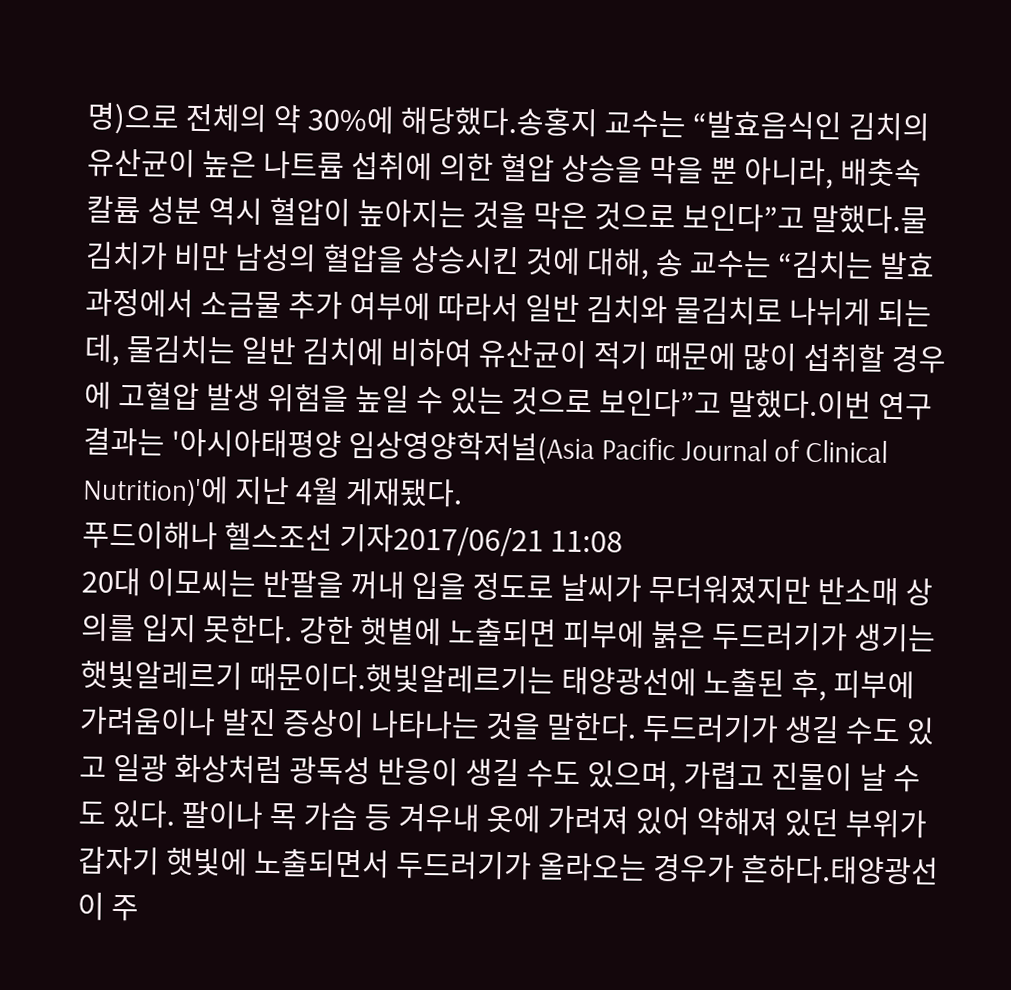명)으로 전체의 약 30%에 해당했다.송홍지 교수는 “발효음식인 김치의 유산균이 높은 나트륨 섭취에 의한 혈압 상승을 막을 뿐 아니라, 배춧속 칼륨 성분 역시 혈압이 높아지는 것을 막은 것으로 보인다”고 말했다.물김치가 비만 남성의 혈압을 상승시킨 것에 대해, 송 교수는 “김치는 발효 과정에서 소금물 추가 여부에 따라서 일반 김치와 물김치로 나뉘게 되는데, 물김치는 일반 김치에 비하여 유산균이 적기 때문에 많이 섭취할 경우에 고혈압 발생 위험을 높일 수 있는 것으로 보인다”고 말했다.이번 연구결과는 '아시아태평양 임상영양학저널(Asia Pacific Journal of Clinical Nutrition)'에 지난 4월 게재됐다.
푸드이해나 헬스조선 기자2017/06/21 11:08
20대 이모씨는 반팔을 꺼내 입을 정도로 날씨가 무더워졌지만 반소매 상의를 입지 못한다. 강한 햇볕에 노출되면 피부에 붉은 두드러기가 생기는 햇빛알레르기 때문이다.햇빛알레르기는 태양광선에 노출된 후, 피부에 가려움이나 발진 증상이 나타나는 것을 말한다. 두드러기가 생길 수도 있고 일광 화상처럼 광독성 반응이 생길 수도 있으며, 가렵고 진물이 날 수도 있다. 팔이나 목 가슴 등 겨우내 옷에 가려져 있어 약해져 있던 부위가 갑자기 햇빛에 노출되면서 두드러기가 올라오는 경우가 흔하다.태양광선이 주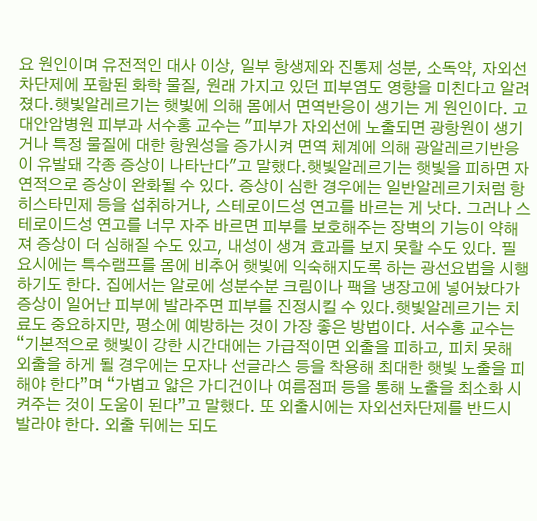요 원인이며 유전적인 대사 이상, 일부 항생제와 진통제 성분, 소독약, 자외선 차단제에 포함된 화학 물질, 원래 가지고 있던 피부염도 영향을 미친다고 알려졌다.햇빛알레르기는 햇빛에 의해 몸에서 면역반응이 생기는 게 원인이다. 고대안암병원 피부과 서수홍 교수는 "피부가 자외선에 노출되면 광항원이 생기거나 특정 물질에 대한 항원성을 증가시켜 면역 체계에 의해 광알레르기반응이 유발돼 각종 증상이 나타난다"고 말했다.햇빛알레르기는 햇빛을 피하면 자연적으로 증상이 완화될 수 있다. 증상이 심한 경우에는 일반알레르기처럼 항히스타민제 등을 섭취하거나, 스테로이드성 연고를 바르는 게 낫다. 그러나 스테로이드성 연고를 너무 자주 바르면 피부를 보호해주는 장벽의 기능이 약해져 증상이 더 심해질 수도 있고, 내성이 생겨 효과를 보지 못할 수도 있다. 필요시에는 특수램프를 몸에 비추어 햇빛에 익숙해지도록 하는 광선요법을 시행하기도 한다. 집에서는 알로에 성분수분 크림이나 팩을 냉장고에 넣어놨다가 증상이 일어난 피부에 발라주면 피부를 진정시킬 수 있다.햇빛알레르기는 치료도 중요하지만, 평소에 예방하는 것이 가장 좋은 방법이다. 서수홍 교수는 “기본적으로 햇빛이 강한 시간대에는 가급적이면 외출을 피하고, 피치 못해 외출을 하게 될 경우에는 모자나 선글라스 등을 착용해 최대한 햇빛 노출을 피해야 한다”며 “가볍고 얇은 가디건이나 여름점퍼 등을 통해 노출을 최소화 시켜주는 것이 도움이 된다”고 말했다. 또 외출시에는 자외선차단제를 반드시 발라야 한다. 외출 뒤에는 되도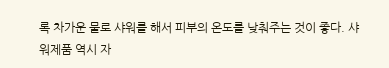록 차가운 물로 샤워를 해서 피부의 온도를 낮춰주는 것이 좋다. 샤워제품 역시 자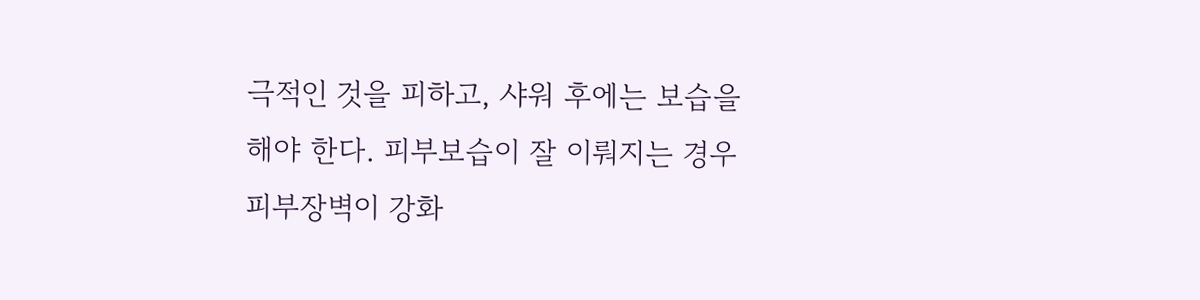극적인 것을 피하고, 샤워 후에는 보습을 해야 한다. 피부보습이 잘 이뤄지는 경우 피부장벽이 강화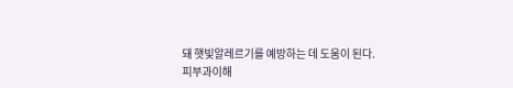돼 햇빛알레르기를 예방하는 데 도움이 된다.
피부과이해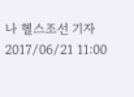나 헬스조선 기자2017/06/21 11:00